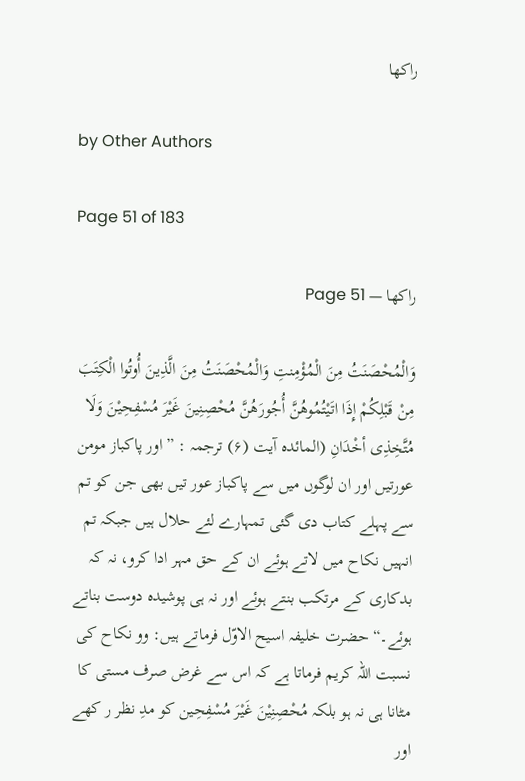راکھا

by Other Authors

Page 51 of 183

راکھا — Page 51

وَالْمُحْصَنَتُ مِنَ الْمُؤْمِنتِ وَالْمُحْصَنَتُ مِنَ الَّذِينَ أُوتُوا الْكِتَبَ مِنْ قَبْلِكُمْ إِذَا اتَيْتُمُوهُنَّ أُجُورَهُنَّ مُحْصِنِينَ غَيْرَ مُسْفِحِيْنَ وَلَا مُتَّخِذِى أخْدَانِ (المائدہ آیت (۶) ترجمہ : ” اور پاکباز مومن عورتیں اور ان لوگوں میں سے پاکباز عور تیں بھی جن کو تم سے پہلے کتاب دی گئی تمہارے لئے حلال ہیں جبکہ تم انہیں نکاح میں لاتے ہوئے ان کے حق مہر ادا کرو، نہ کہ بدکاری کے مرتکب بنتے ہوئے اور نہ ہی پوشیدہ دوست بناتے ہوئے۔“ حضرت خلیفہ اسیح الاوّل فرماتے ہیں: وو نکاح کی نسبت اللہ کریم فرماتا ہے کہ اس سے غرض صرف مستی کا مٹانا ہی نہ ہو بلکہ مُحْصِنِيْنَ غَيْرَ مُسْفِحِین کو مدِ نظر ر کھے اور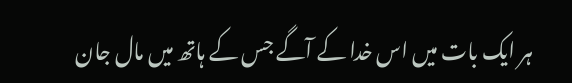ہر ایک بات میں اس خدا کے آگے جس کے ہاتھ میں مال جان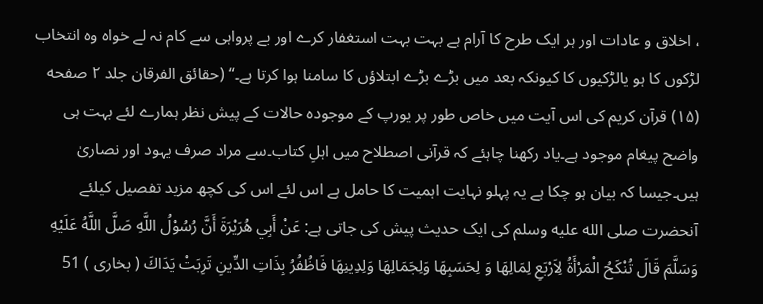، اخلاق و عادات اور ہر ایک طرح کا آرام ہے بہت بہت استغفار کرے اور بے پرواہی سے کام نہ لے خواہ وہ انتخاب لڑکوں کا ہو یالڑکیوں کا کیونکہ بعد میں بڑے بڑے ابتلاؤں کا سامنا ہوا کرتا ہے۔“ (حقائق الفرقان جلد ۲ صفحه (۱۵) قرآن کریم کی اس آیت میں خاص طور پر یورپ کے موجودہ حالات کے پیش نظر ہمارے لئے بہت ہی واضح پیغام موجود ہے۔یاد رکھنا چاہئے کہ قرآنی اصطلاح میں اہلِ کتاب۔سے مراد صرف یہود اور نصاریٰ ہیں۔جیسا کہ بیان ہو چکا ہے یہ پہلو نہایت اہمیت کا حامل ہے اس لئے اس کی کچھ مزید تفصیل کیلئے آنحضرت صلى الله عليه وسلم کی ایک حدیث پیش کی جاتی ہے: عَنْ أَبِي هُرَيْرَةَ أَنَّ رُسُوْلُ اللَّهِ صَلَّ اللَّهُ عَلَيْهِ وَسَلَّمَ قَالَ تُنْكَحُ الْمَرْأَةُ لِاَرْبَعِ لِمَالِهَا وَ لِحَسَبِهَا وَلِجَمَالِهَا وَلِدِينِهَا فَاظُفُرُ بِذَاتِ الدِّينِ تَرِبَتْ يَدَاكَ ( بخاری ) 51